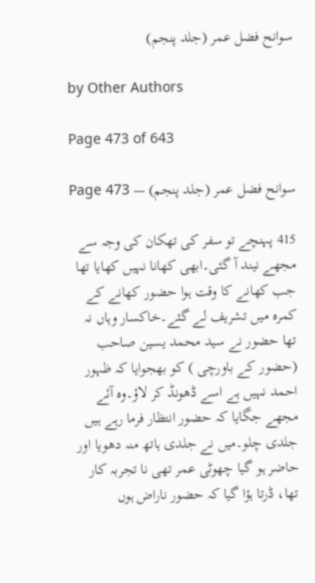سوانح فضل عمر (جلد پنجم)

by Other Authors

Page 473 of 643

سوانح فضل عمر (جلد پنجم) — Page 473

415 پہنچے تو سفر کی تھکان کی وجہ سے مجھے نیند آ گئی۔ابھی کھانا نہیں کھایا تھا جب کھانے کا وقت ہوا حضور کھانے کے کمرہ میں تشریف لے گئے۔خاکسار وہاں نہ تھا حضور نے سید محمد یسین صاحب (حضور کے باورچی ) کو بھجوایا کہ ظہور احمد نہیں ہے اسے ڈھونڈ کر لاؤ۔وہ آئے مجھے جگایا کہ حضور انتظار فرما رہے ہیں جلدی چلو۔میں نے جلدی ہاتھ منہ دھویا اور حاضر ہو گیا چھوٹی عمر تھی نا تجربہ کار تھا، ڈرتا ہؤا گیا کہ حضور ناراض ہوں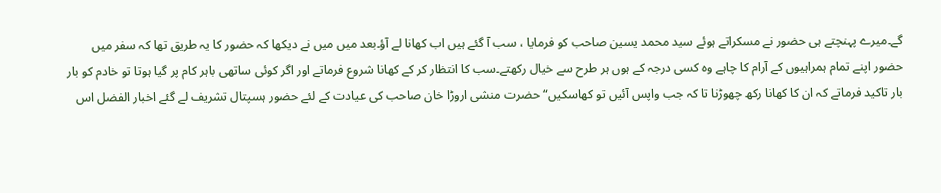گے۔میرے پہنچتے ہی حضور نے مسکراتے ہوئے سید محمد یسین صاحب کو فرمایا ، سب آ گئے ہیں اب کھانا لے آؤ۔بعد میں میں نے دیکھا کہ حضور کا یہ طریق تھا کہ سفر میں حضور اپنے تمام ہمراہیوں کے آرام کا چاہے وہ کسی درجہ کے ہوں ہر طرح سے خیال رکھتے۔سب کا انتظار کر کے کھانا شروع فرماتے اور اگر کوئی ساتھی باہر کام پر گیا ہوتا تو خادم کو بار بار تاکید فرماتے کہ ان کا کھانا رکھ چھوڑنا تا کہ جب واپس آئیں تو کھاسکیں“ حضرت منشی اروڑا خان صاحب کی عیادت کے لئے حضور ہسپتال تشریف لے گئے اخبار الفضل اس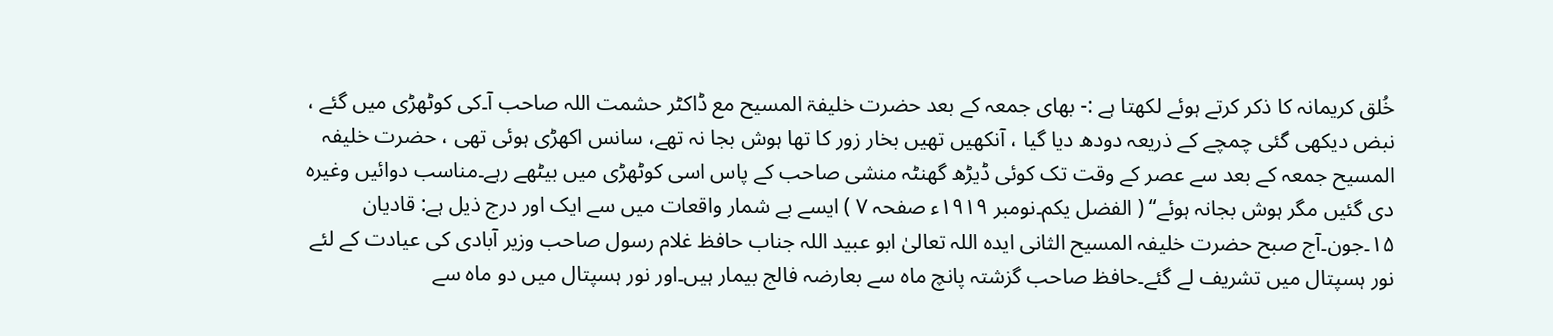خُلق کریمانہ کا ذکر کرتے ہوئے لکھتا ہے :- بهای جمعہ کے بعد حضرت خلیفۃ المسیح مع ڈاکٹر حشمت اللہ صاحب آ۔کی کوٹھڑی میں گئے ، نبض دیکھی گئی چمچے کے ذریعہ دودھ دیا گیا ، آنکھیں تھیں بخار زور کا تھا ہوش بجا نہ تھے، سانس اکھڑی ہوئی تھی ، حضرت خلیفہ المسیح جمعہ کے بعد سے عصر کے وقت تک کوئی ڈیڑھ گھنٹہ منشی صاحب کے پاس اسی کوٹھڑی میں بیٹھے رہے۔مناسب دوائیں وغیرہ دی گئیں مگر ہوش بجانہ ہوئے“ ( الفضل یکم۔نومبر ۱۹۱۹ء صفحہ ۷ ) ایسے بے شمار واقعات میں سے ایک اور درج ذیل ہے: قادیان ۱۵۔جون۔آج صبح حضرت خلیفہ المسیح الثانی ایدہ اللہ تعالیٰ ابو عبید اللہ جناب حافظ غلام رسول صاحب وزیر آبادی کی عیادت کے لئے نور ہسپتال میں تشریف لے گئے۔حافظ صاحب گزشتہ پانچ ماہ سے بعارضہ فالج بیمار ہیں۔اور نور ہسپتال میں دو ماہ سے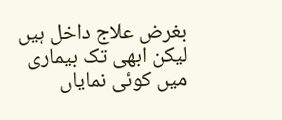بغرض علاج داخل ہیں لیکن ابھی تک بیماری میں کوئی نمایاں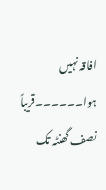افاقہ نہیں ہوا۔۔۔۔۔۔قریباً نصف گھنٹہ تک